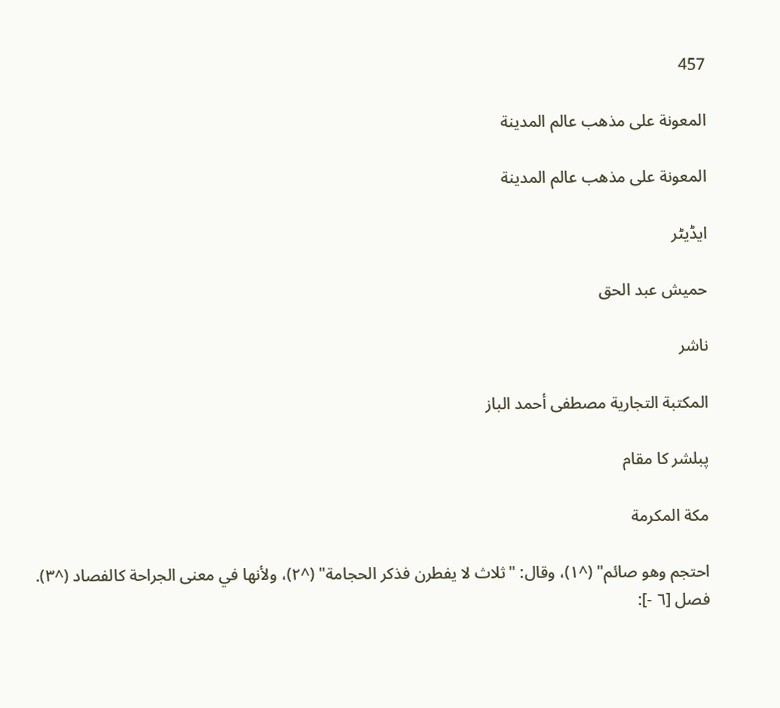457

المعونة على مذهب عالم المدينة

المعونة على مذهب عالم المدينة

ایڈیٹر

حميش عبد الحق

ناشر

المكتبة التجارية مصطفى أحمد الباز

پبلشر کا مقام

مكة المكرمة

احتجم وهو صائم" (^١)، وقال: "ثلاث لا يفطرن فذكر الحجامة" (^٢)، ولأنها في معنى الجراحة كالفصاد (^٣).
فصل [٦ -]: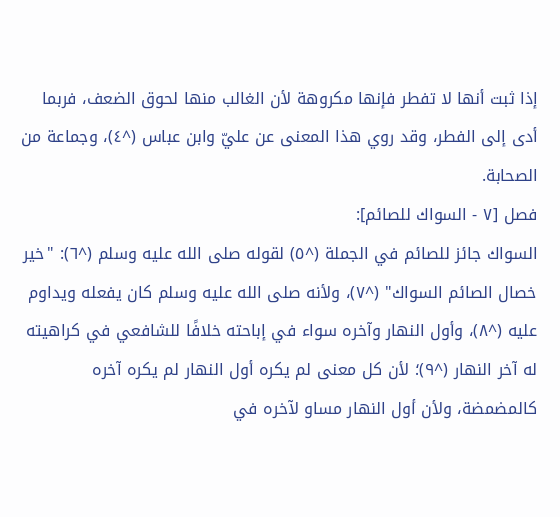إذا ثبت أنها لا تفطر فإنها مكروهة لأن الغالب منها لحوق الضعف، فربما أدى إلى الفطر، وقد روي هذا المعنى عن عليّ وابن عباس (^٤)، وجماعة من الصحابة.
فصل [٧ - السواك للصائم]:
السواك جائز للصائم في الجملة (^٥) لقوله صلى الله عليه وسلم (^٦): "خير خصال الصائم السواك" (^٧)، ولأنه صلى الله عليه وسلم كان يفعله ويداوم عليه (^٨)، وأول النهار وآخره سواء في إباحته خلافًا للشافعي في كراهيته له آخر النهار (^٩)؛ لأن كل معنى لم يكره أول النهار لم يكره آخره كالمضمضة، ولأن أول النهار مساو لآخره في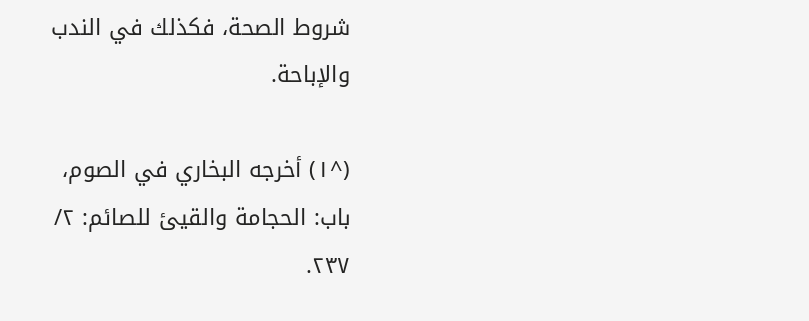شروط الصحة، فكذلك في الندب والإباحة.

(^١) أخرجه البخاري في الصوم، باب: الحجامة والقيئ للصائم: ٢/ ٢٣٧.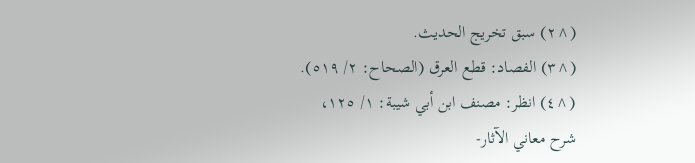(^٢) سبق تخريج الحديث.
(^٣) الفصاد: قطع العرق (الصحاح: ٢/ ٥١٩).
(^٤) انظر: مصنف ابن أبي شيبة: ١/ ١٢٥، شرح معاني الآثار-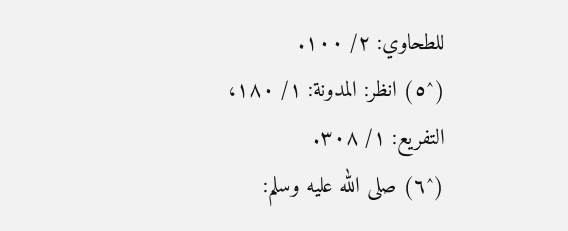للطحاوي: ٢/ ١٠٠.
(^٥) انظر: المدونة: ١/ ١٨٠، التفريع: ١/ ٣٠٨.
(^٦) صلى الله عليه وسلم: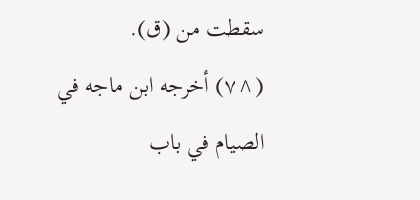سقطت من (ق).
(^٧) أخرجه ابن ماجه في الصيام في باب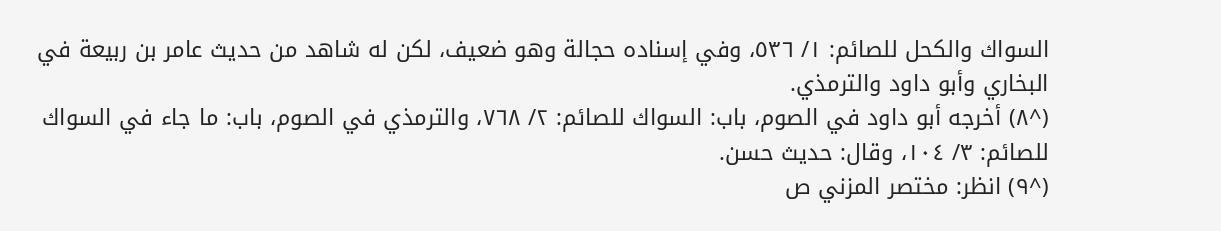السواك والكحل للصائم: ١/ ٥٣٦، وفي إسناده حجالة وهو ضعيف، لكن له شاهد من حديث عامر بن ربيعة في البخاري وأبو داود والترمذي.
(^٨) أخرجه أبو داود في الصوم، باب: السواك للصائم: ٢/ ٧٦٨، والترمذي في الصوم، باب: ما جاء في السواك للصائم: ٣/ ١٠٤، وقال: حديث حسن.
(^٩) انظر: مختصر المزني ص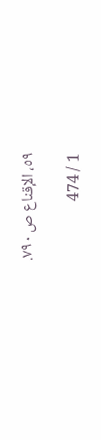٥٩، الإقناع ص ٧٩٠.

1 / 474